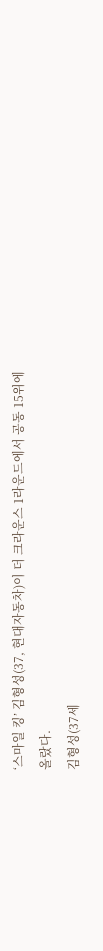‘스마일 킹’ 김형성(37, 현대자동차)이 더 크라운스 1라운드에서 공동 15위에 올랐다.
김형성(37세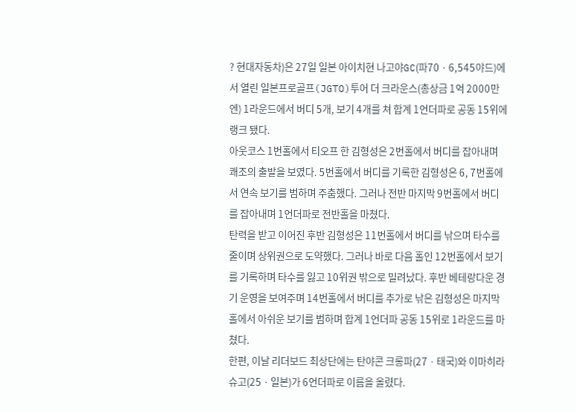? 현대자동차)은 27일 일본 아이치현 나고야GC(파70ㆍ6,545야드)에서 열린 일본프로골프(JGTO)투어 더 크라운스(총상금 1억 2000만엔) 1라운드에서 버디 5개, 보기 4개를 쳐 합계 1언더파로 공동 15위에 랭크 됐다.
아웃코스 1번홀에서 티오프 한 김형성은 2번홀에서 버디를 잡아내며 쾌조의 출발을 보였다. 5번홀에서 버디를 기록한 김형성은 6, 7번홀에서 연속 보기를 범하며 주춤했다. 그러나 전반 마지막 9번홀에서 버디를 잡아내며 1언더파로 전반홀을 마쳤다.
탄력을 받고 이어진 후반 김형성은 11번홀에서 버디를 낚으며 타수를 줄이며 상위권으로 도약했다. 그러나 바로 다음 홀인 12번홀에서 보기를 기록하며 타수를 잃고 10위권 밖으로 밀려났다. 후반 베테랑다운 경기 운영을 보여주며 14번홀에서 버디를 추가로 낚은 김형성은 마지막홀에서 아쉬운 보기를 범하며 합계 1언더파 공동 15위로 1라운드를 마쳤다.
한편, 이날 리더보드 최상단에는 탄야콘 크롱파(27ㆍ태국)와 이마히라 슈고(25ㆍ일본)가 6언더파로 이름을 올렸다.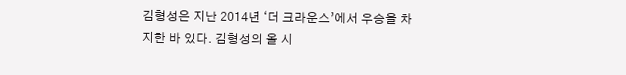김형성은 지난 2014년 ‘더 크라운스’에서 우승을 차지한 바 있다. 김형성의 올 시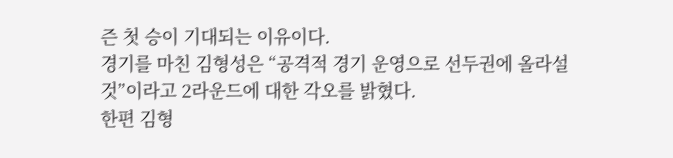즌 첫 승이 기대되는 이유이다.
경기를 마친 김형성은 “공격적 경기 운영으로 선두권에 올라설 것”이라고 2라운드에 대한 각오를 밝혔다.
한편 김형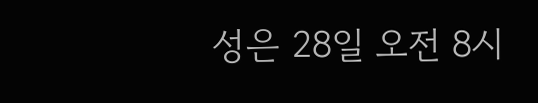성은 28일 오전 8시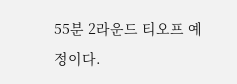55분 2라운드 티오프 예정이다.